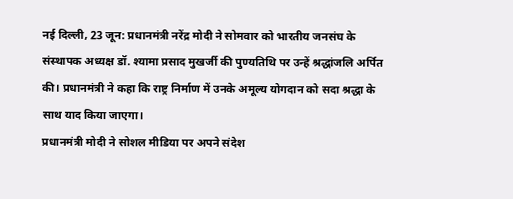नई दिल्ली, 23 जून: प्रधानमंत्री नरेंद्र मोदी ने सोमवार को भारतीय जनसंघ के संस्थापक अध्यक्ष डॉ. श्यामा प्रसाद मुखर्जी की पुण्यतिथि पर उन्हें श्रद्धांजलि अर्पित की। प्रधानमंत्री ने कहा कि राष्ट्र निर्माण में उनके अमूल्य योगदान को सदा श्रद्धा के साथ याद किया जाएगा।
प्रधानमंत्री मोदी ने सोशल मीडिया पर अपने संदेश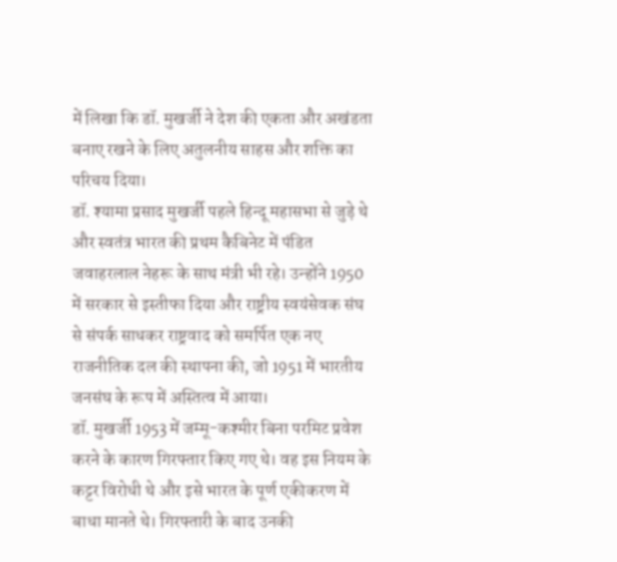में लिखा कि डॉ. मुखर्जी ने देश की एकता और अखंडता बनाए रखने के लिए अतुलनीय साहस और शक्ति का परिचय दिया।
डॉ. श्यामा प्रसाद मुखर्जी पहले हिन्दू महासभा से जुड़े थे और स्वतंत्र भारत की प्रथम कैबिनेट में पंडित जवाहरलाल नेहरू के साथ मंत्री भी रहे। उन्होंने 1950 में सरकार से इस्तीफा दिया और राष्ट्रीय स्वयंसेवक संघ से संपर्क साधकर राष्ट्रवाद को समर्पित एक नए राजनीतिक दल की स्थापना की, जो 1951 में भारतीय जनसंघ के रूप में अस्तित्व में आया।
डॉ. मुखर्जी 1953 में जम्मू-कश्मीर बिना परमिट प्रवेश करने के कारण गिरफ्तार किए गए थे। वह इस नियम के कट्टर विरोधी थे और इसे भारत के पूर्ण एकीकरण में बाधा मानते थे। गिरफ्तारी के बाद उनकी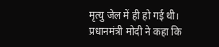मृत्यु जेल में ही हो गई थी।
प्रधानमंत्री मोदी ने कहा कि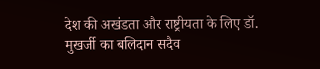देश की अखंडता और राष्ट्रीयता के लिए डॉ. मुखर्जी का बलिदान सदैव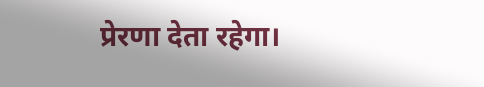प्रेरणा देता रहेगा।